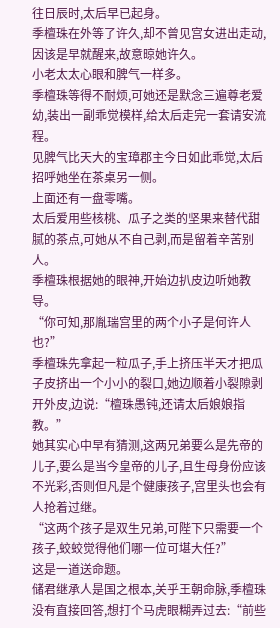往日辰时,太后早已起身。
季檀珠在外等了许久,却不曾见宫女进出走动,因该是早就醒来,故意晾她许久。
小老太太心眼和脾气一样多。
季檀珠等得不耐烦,可她还是默念三遍尊老爱幼,装出一副乖觉模样,给太后走完一套请安流程。
见脾气比天大的宝璋郡主今日如此乖觉,太后招呼她坐在茶桌另一侧。
上面还有一盘零嘴。
太后爱用些核桃、瓜子之类的坚果来替代甜腻的茶点,可她从不自己剥,而是留着辛苦别人。
季檀珠根据她的眼神,开始边扒皮边听她教导。
“你可知,那胤瑞宫里的两个小子是何许人也?”
季檀珠先拿起一粒瓜子,手上挤压半天才把瓜子皮挤出一个小小的裂口,她边顺着小裂隙剥开外皮,边说:“檀珠愚钝,还请太后娘娘指教。”
她其实心中早有猜测,这两兄弟要么是先帝的儿子,要么是当今皇帝的儿子,且生母身份应该不光彩,否则但凡是个健康孩子,宫里头也会有人抢着过继。
“这两个孩子是双生兄弟,可陛下只需要一个孩子,蛟蛟觉得他们哪一位可堪大任?”
这是一道送命题。
储君继承人是国之根本,关乎王朝命脉,季檀珠没有直接回答,想打个马虎眼糊弄过去:“前些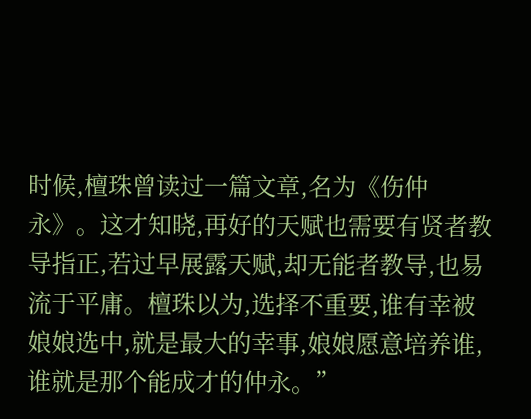时候,檀珠曾读过一篇文章,名为《伤仲永》。这才知晓,再好的天赋也需要有贤者教导指正,若过早展露天赋,却无能者教导,也易流于平庸。檀珠以为,选择不重要,谁有幸被娘娘选中,就是最大的幸事,娘娘愿意培养谁,谁就是那个能成才的仲永。”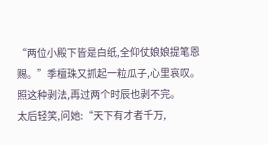“两位小殿下皆是白纸,全仰仗娘娘提笔恩赐。”季檀珠又抓起一粒瓜子,心里哀叹。
照这种剥法,再过两个时辰也剥不完。
太后轻笑,问她:“天下有才者千万,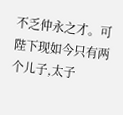不乏仲永之才。可陛下现如今只有两个儿子,太子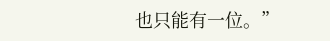也只能有一位。”